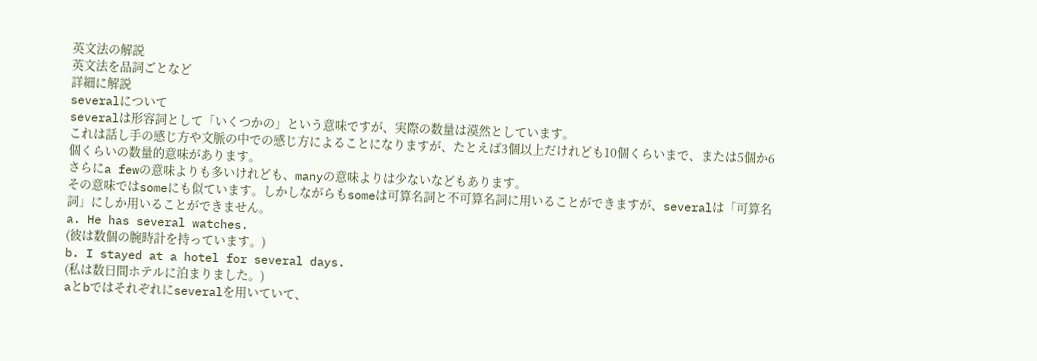英文法の解説
英文法を品詞ごとなど
詳細に解説
severalについて
severalは形容詞として「いくつかの」という意味ですが、実際の数量は漠然としています。
これは話し手の感じ方や文脈の中での感じ方によることになりますが、たとえば3個以上だけれども10個くらいまで、または5個か6個くらいの数量的意味があります。
さらにa fewの意味よりも多いけれども、manyの意味よりは少ないなどもあります。
その意味ではsomeにも似ています。しかしながらもsomeは可算名詞と不可算名詞に用いることができますが、severalは「可算名詞」にしか用いることができません。
a. He has several watches.
(彼は数個の腕時計を持っています。)
b. I stayed at a hotel for several days.
(私は数日間ホテルに泊まりました。)
aとbではそれぞれにseveralを用いていて、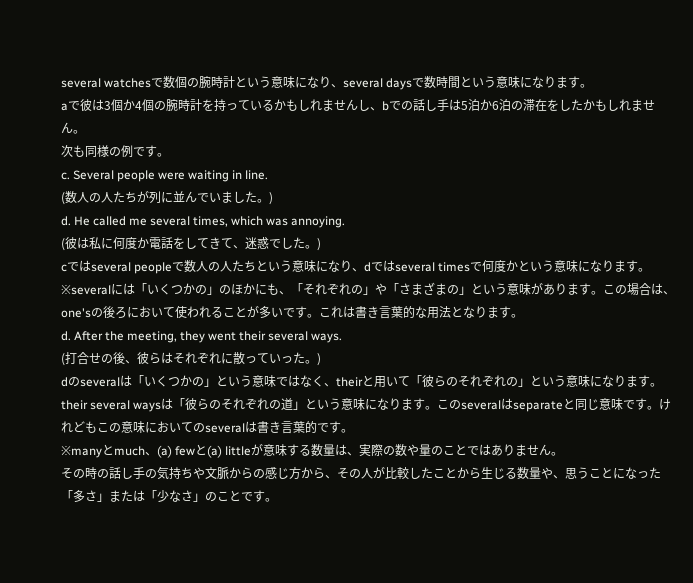several watchesで数個の腕時計という意味になり、several daysで数時間という意味になります。
aで彼は3個か4個の腕時計を持っているかもしれませんし、bでの話し手は5泊か6泊の滞在をしたかもしれません。
次も同様の例です。
c. Several people were waiting in line.
(数人の人たちが列に並んでいました。)
d. He called me several times, which was annoying.
(彼は私に何度か電話をしてきて、迷惑でした。)
cではseveral peopleで数人の人たちという意味になり、dではseveral timesで何度かという意味になります。
※severalには「いくつかの」のほかにも、「それぞれの」や「さまざまの」という意味があります。この場合は、one'sの後ろにおいて使われることが多いです。これは書き言葉的な用法となります。
d. After the meeting, they went their several ways.
(打合せの後、彼らはそれぞれに散っていった。)
dのseveralは「いくつかの」という意味ではなく、theirと用いて「彼らのそれぞれの」という意味になります。their several waysは「彼らのそれぞれの道」という意味になります。このseveralはseparateと同じ意味です。けれどもこの意味においてのseveralは書き言葉的です。
※manyとmuch、(a) fewと(a) littleが意味する数量は、実際の数や量のことではありません。
その時の話し手の気持ちや文脈からの感じ方から、その人が比較したことから生じる数量や、思うことになった「多さ」または「少なさ」のことです。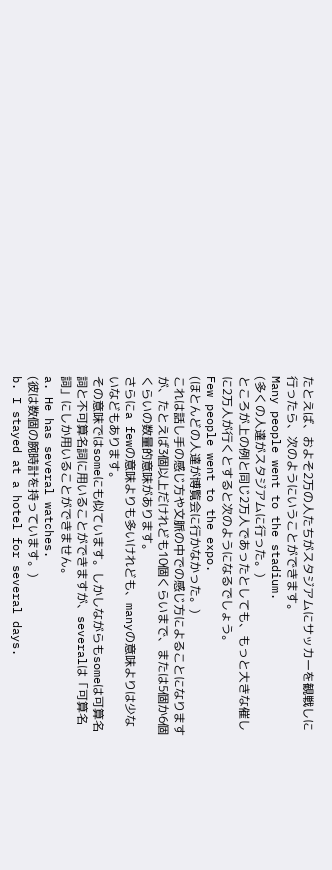たとえば、およそ2万の人たちがスタジアムにサッカーを観戦しに行ったら、次のようにいうことができます。
Many people went to the stadium.
(多くの人達がスタジアムに行った。)
ところが上の例と同じ2万人であったとしても、もっと大きな催しに2万人が行くとすると次のようになるでしょう。
Few people went to the expo.
(ほとんどの人達が博覧会に行かなかった。)
これは話し手の感じ方や文脈の中での感じ方によることになりますが、たとえば3個以上だけれども10個くらいまで、または5個か6個くらいの数量的意味があります。
さらにa fewの意味よりも多いけれども、manyの意味よりは少ないなどもあります。
その意味ではsomeにも似ています。しかしながらもsomeは可算名詞と不可算名詞に用いることができますが、severalは「可算名詞」にしか用いることができません。
a. He has several watches.
(彼は数個の腕時計を持っています。)
b. I stayed at a hotel for several days.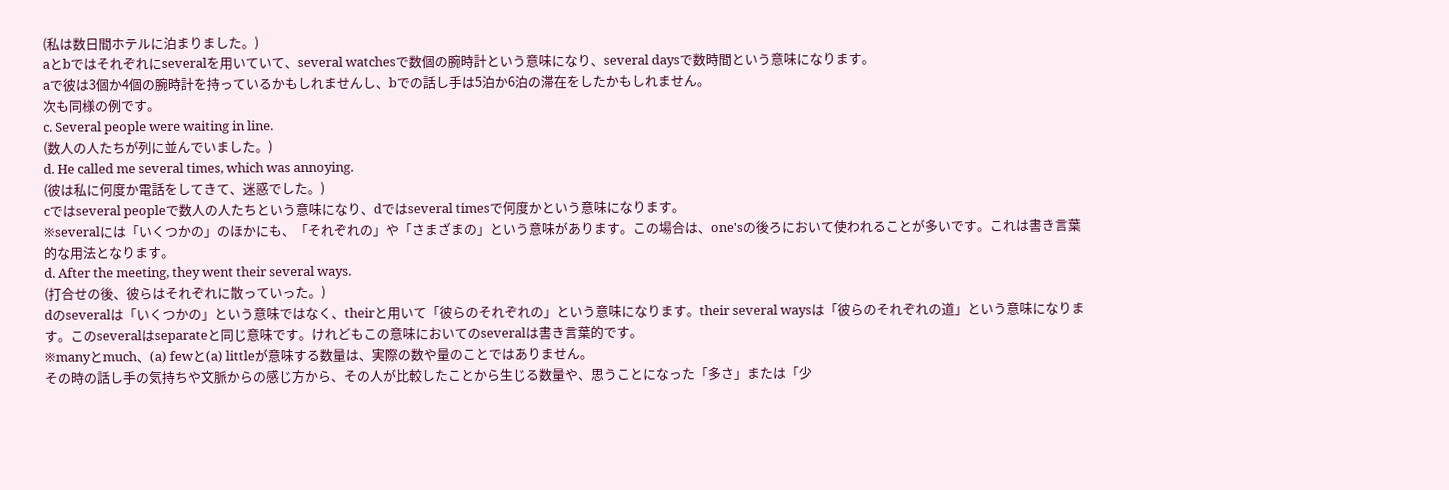(私は数日間ホテルに泊まりました。)
aとbではそれぞれにseveralを用いていて、several watchesで数個の腕時計という意味になり、several daysで数時間という意味になります。
aで彼は3個か4個の腕時計を持っているかもしれませんし、bでの話し手は5泊か6泊の滞在をしたかもしれません。
次も同様の例です。
c. Several people were waiting in line.
(数人の人たちが列に並んでいました。)
d. He called me several times, which was annoying.
(彼は私に何度か電話をしてきて、迷惑でした。)
cではseveral peopleで数人の人たちという意味になり、dではseveral timesで何度かという意味になります。
※severalには「いくつかの」のほかにも、「それぞれの」や「さまざまの」という意味があります。この場合は、one'sの後ろにおいて使われることが多いです。これは書き言葉的な用法となります。
d. After the meeting, they went their several ways.
(打合せの後、彼らはそれぞれに散っていった。)
dのseveralは「いくつかの」という意味ではなく、theirと用いて「彼らのそれぞれの」という意味になります。their several waysは「彼らのそれぞれの道」という意味になります。このseveralはseparateと同じ意味です。けれどもこの意味においてのseveralは書き言葉的です。
※manyとmuch、(a) fewと(a) littleが意味する数量は、実際の数や量のことではありません。
その時の話し手の気持ちや文脈からの感じ方から、その人が比較したことから生じる数量や、思うことになった「多さ」または「少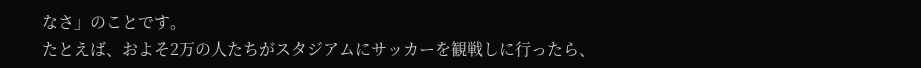なさ」のことです。
たとえば、およそ2万の人たちがスタジアムにサッカーを観戦しに行ったら、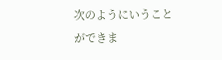次のようにいうことができま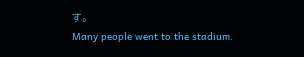す。
Many people went to the stadium.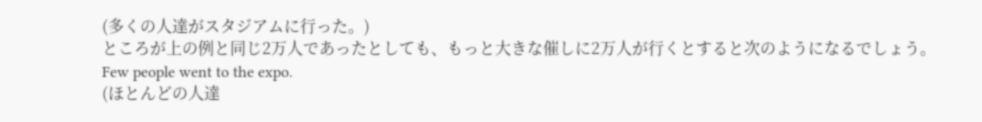(多くの人達がスタジアムに行った。)
ところが上の例と同じ2万人であったとしても、もっと大きな催しに2万人が行くとすると次のようになるでしょう。
Few people went to the expo.
(ほとんどの人達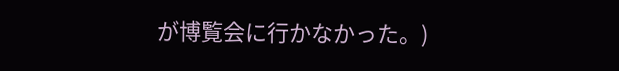が博覧会に行かなかった。)